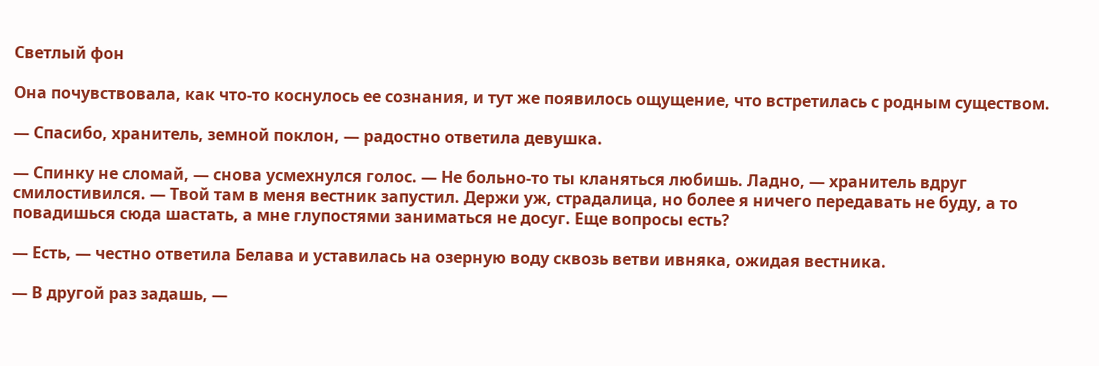Светлый фон

Она почувствовала, как что-то коснулось ее сознания, и тут же появилось ощущение, что встретилась с родным существом.

— Спасибо, хранитель, земной поклон, — радостно ответила девушка.

— Спинку не сломай, — снова усмехнулся голос. — Не больно-то ты кланяться любишь. Ладно, — хранитель вдруг смилостивился. — Твой там в меня вестник запустил. Держи уж, страдалица, но более я ничего передавать не буду, а то повадишься сюда шастать, а мне глупостями заниматься не досуг. Еще вопросы есть?

— Есть, — честно ответила Белава и уставилась на озерную воду сквозь ветви ивняка, ожидая вестника.

— В другой раз задашь, —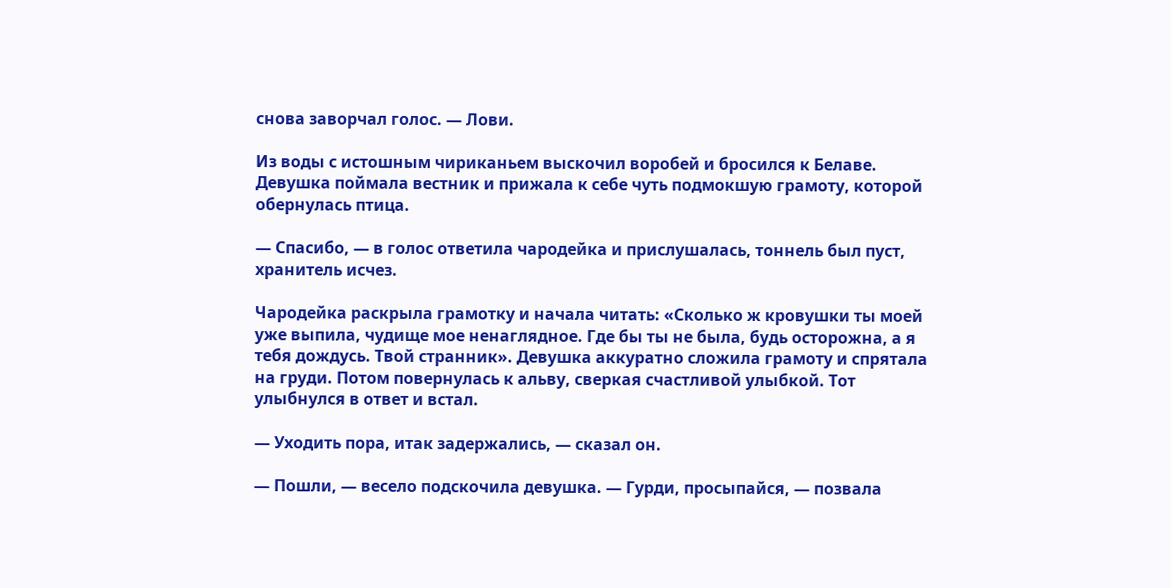снова заворчал голос. — Лови.

Из воды с истошным чириканьем выскочил воробей и бросился к Белаве. Девушка поймала вестник и прижала к себе чуть подмокшую грамоту, которой обернулась птица.

— Спасибо, — в голос ответила чародейка и прислушалась, тоннель был пуст, хранитель исчез.

Чародейка раскрыла грамотку и начала читать: «Сколько ж кровушки ты моей уже выпила, чудище мое ненаглядное. Где бы ты не была, будь осторожна, а я тебя дождусь. Твой странник». Девушка аккуратно сложила грамоту и спрятала на груди. Потом повернулась к альву, сверкая счастливой улыбкой. Тот улыбнулся в ответ и встал.

— Уходить пора, итак задержались, — сказал он.

— Пошли, — весело подскочила девушка. — Гурди, просыпайся, — позвала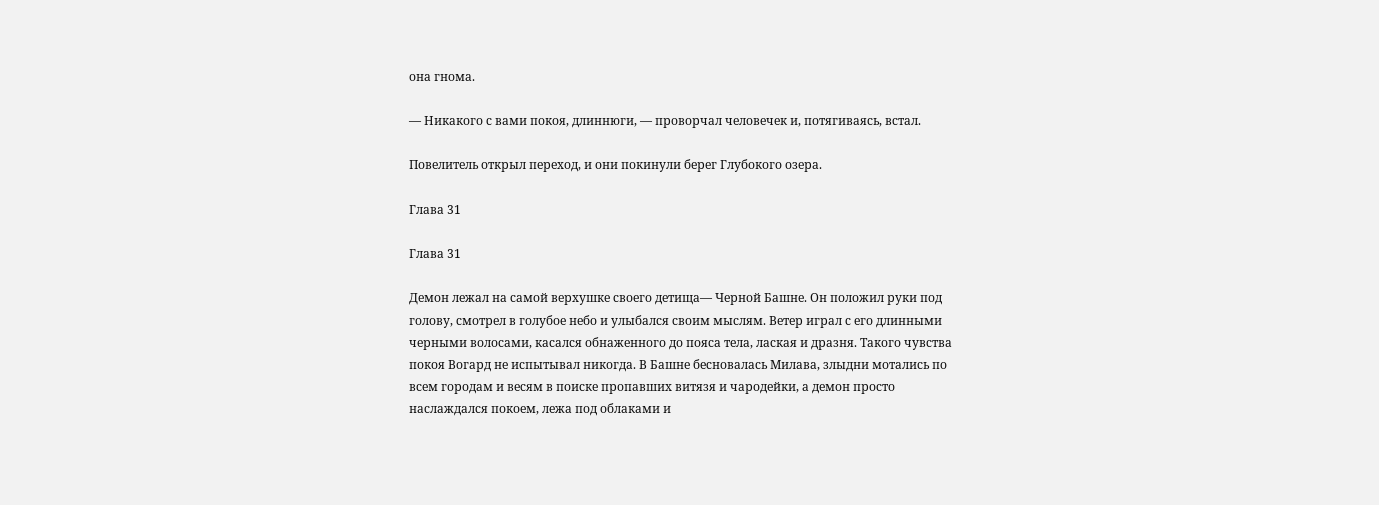она гнома.

— Никакого с вами покоя, длиннюги, — проворчал человечек и, потягиваясь, встал.

Повелитель открыл переход, и они покинули берег Глубокого озера.

Глава 31

Глава 31

Демон лежал на самой верхушке своего детища— Черной Башне. Он положил руки под голову, смотрел в голубое небо и улыбался своим мыслям. Ветер играл с его длинными черными волосами, касался обнаженного до пояса тела, лаская и дразня. Такого чувства покоя Вогард не испытывал никогда. В Башне бесновалась Милава, злыдни мотались по всем городам и весям в поиске пропавших витязя и чародейки, а демон просто наслаждался покоем, лежа под облаками и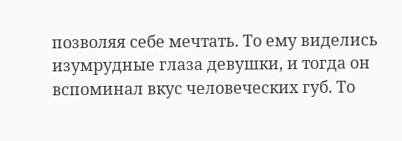позволяя себе мечтать. То ему виделись изумрудные глаза девушки, и тогда он вспоминал вкус человеческих губ. То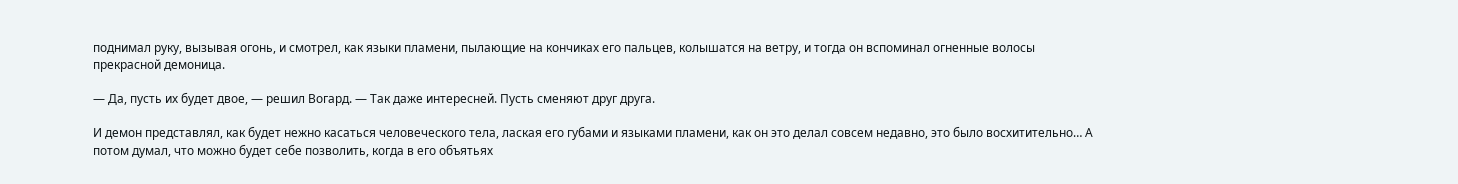поднимал руку, вызывая огонь, и смотрел, как языки пламени, пылающие на кончиках его пальцев, колышатся на ветру, и тогда он вспоминал огненные волосы прекрасной демоница.

— Да, пусть их будет двое, — решил Вогард. — Так даже интересней. Пусть сменяют друг друга.

И демон представлял, как будет нежно касаться человеческого тела, лаская его губами и языками пламени, как он это делал совсем недавно, это было восхитительно… А потом думал, что можно будет себе позволить, когда в его объятьях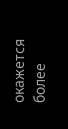окажется более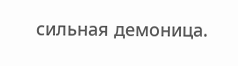сильная демоница.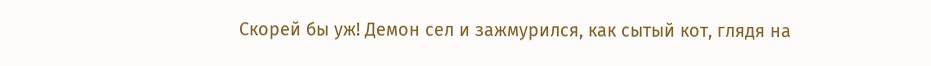Скорей бы уж! Демон сел и зажмурился, как сытый кот, глядя на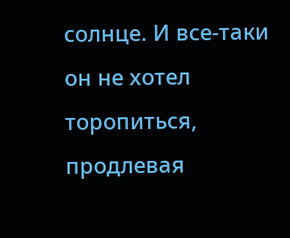солнце. И все-таки он не хотел торопиться, продлевая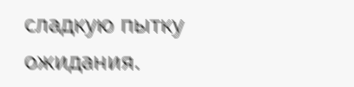сладкую пытку ожидания.